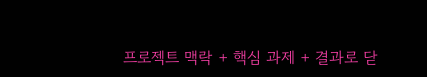프로젝트 맥락 + 핵심 과제 + 결과로 닫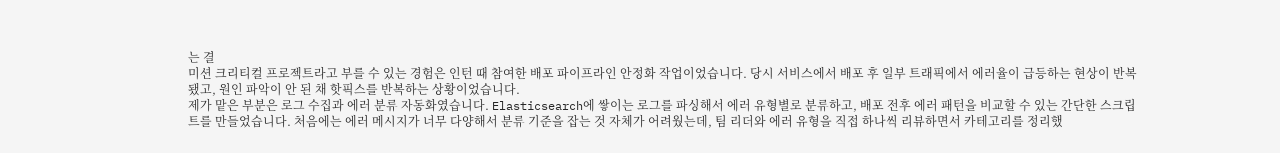는 결
미션 크리티컬 프로젝트라고 부를 수 있는 경험은 인턴 때 참여한 배포 파이프라인 안정화 작업이었습니다. 당시 서비스에서 배포 후 일부 트래픽에서 에러율이 급등하는 현상이 반복됐고, 원인 파악이 안 된 채 핫픽스를 반복하는 상황이었습니다.
제가 맡은 부분은 로그 수집과 에러 분류 자동화였습니다. Elasticsearch에 쌓이는 로그를 파싱해서 에러 유형별로 분류하고, 배포 전후 에러 패턴을 비교할 수 있는 간단한 스크립트를 만들었습니다. 처음에는 에러 메시지가 너무 다양해서 분류 기준을 잡는 것 자체가 어려웠는데, 팀 리더와 에러 유형을 직접 하나씩 리뷰하면서 카테고리를 정리했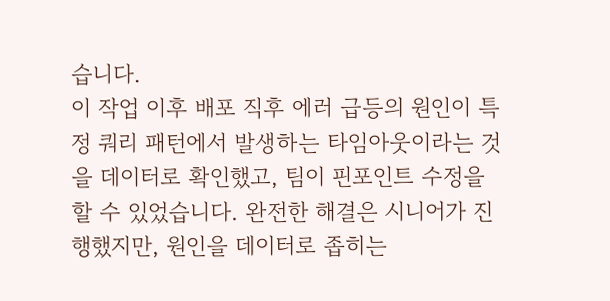습니다.
이 작업 이후 배포 직후 에러 급등의 원인이 특정 쿼리 패턴에서 발생하는 타임아웃이라는 것을 데이터로 확인했고, 팀이 핀포인트 수정을 할 수 있었습니다. 완전한 해결은 시니어가 진행했지만, 원인을 데이터로 좁히는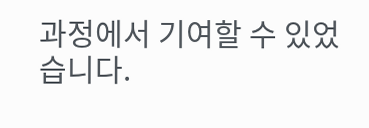과정에서 기여할 수 있었습니다.